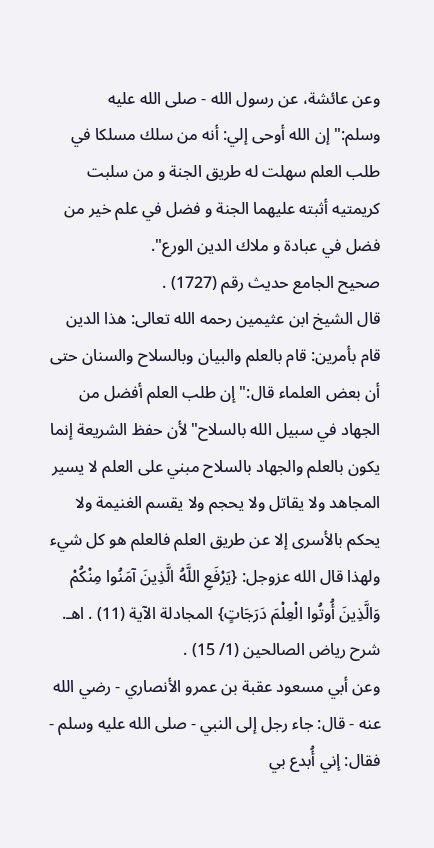وعن عائشة، عن رسول الله - صلى الله عليه وسلم:"إن الله أوحى إلي: أنه من سلك مسلكا في طلب العلم سهلت له طريق الجنة و من سلبت كريمتيه أثبته عليهما الجنة و فضل في علم خير من فضل في عبادة و ملاك الدين الورع".
صحيح الجامع حديث رقم (1727) .
قال الشيخ ابن عثيمين رحمه الله تعالى: هذا الدين قام بأمرين: قام بالعلم والبيان وبالسلاح والسنان حتى أن بعض العلماء قال:"إن طلب العلم أفضل من الجهاد في سبيل الله بالسلاح"لأن حفظ الشريعة إنما يكون بالعلم والجهاد بالسلاح مبني على العلم لا يسير المجاهد ولا يقاتل ولا يحجم ولا يقسم الغنيمة ولا يحكم بالأسرى إلا عن طريق العلم فالعلم هو كل شيء ولهذا قال الله عزوجل: {يَرْفَعِ اللَّهُ الَّذِينَ آمَنُوا مِنْكُمْ وَالَّذِينَ أُوتُوا الْعِلْمَ دَرَجَاتٍ} المجادلة الآية (11) . اهـ. شرح رياض الصالحين (1/ 15) .
وعن أبي مسعود عقبة بن عمرو الأنصاري - رضي الله عنه - قال: جاء رجل إلى النبي - صلى الله عليه وسلم - فقال: إني أُبدع بي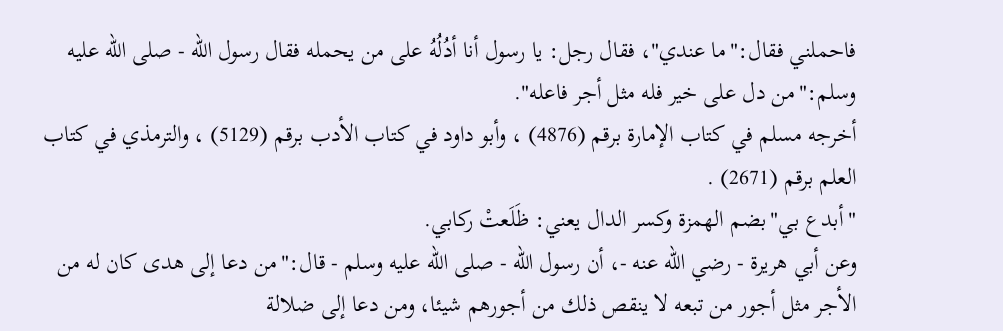فاحملني فقال:"ما عندي"، فقال رجل: يا رسول أنا أدُلُهُ على من يحمله فقال رسول الله - صلى الله عليه وسلم:"من دل على خير فله مثل أجر فاعله".
أخرجه مسلم في كتاب الإمارة برقم (4876) ، وأبو داود في كتاب الأدب برقم (5129) ، والترمذي في كتاب العلم برقم (2671) .
"أبدع بي"بضم الهمزة وكسر الدال يعني: ظَلَعتْ ركابي.
وعن أبي هريرة - رضي الله عنه -، أن رسول الله - صلى الله عليه وسلم - قال:"من دعا إلى هدى كان له من الأجر مثل أجور من تبعه لا ينقص ذلك من أجورهم شيئا، ومن دعا إلى ضلالة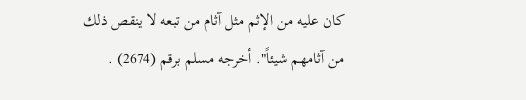كان عليه من الإثم مثل آثام من تبعه لا ينقص ذلك من آثامهم شيئاً". أخرجه مسلم برقم (2674) .